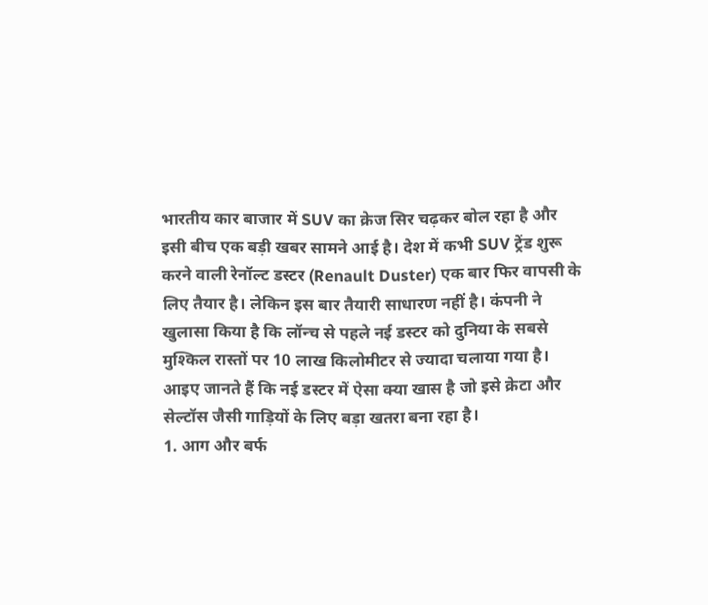भारतीय कार बाजार में SUV का क्रेज सिर चढ़कर बोल रहा है और इसी बीच एक बड़ी खबर सामने आई है। देश में कभी SUV ट्रेंड शुरू करने वाली रेनॉल्ट डस्टर (Renault Duster) एक बार फिर वापसी के लिए तैयार है। लेकिन इस बार तैयारी साधारण नहीं है। कंपनी ने खुलासा किया है कि लॉन्च से पहले नई डस्टर को दुनिया के सबसे मुश्किल रास्तों पर 10 लाख किलोमीटर से ज्यादा चलाया गया है।
आइए जानते हैं कि नई डस्टर में ऐसा क्या खास है जो इसे क्रेटा और सेल्टॉस जैसी गाड़ियों के लिए बड़ा खतरा बना रहा है।
1. आग और बर्फ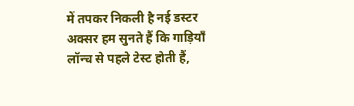में तपकर निकली है नई डस्टर
अक्सर हम सुनते हैं कि गाड़ियाँ लॉन्च से पहले टेस्ट होती हैं,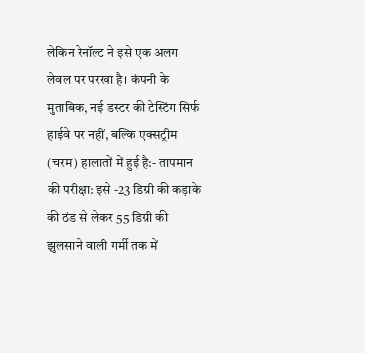लेकिन रेनॉल्ट ने इसे एक अलग लेवल पर परखा है। कंपनी के मुताबिक, नई डस्टर की टेस्टिंग सिर्फ हाईवे पर नहीं, बल्कि एक्सट्रीम (चरम) हालातों में हुई है:- तापमान की परीक्षा: इसे -23 डिग्री की कड़ाके की ठंड से लेकर 55 डिग्री की झुलसाने वाली गर्मी तक में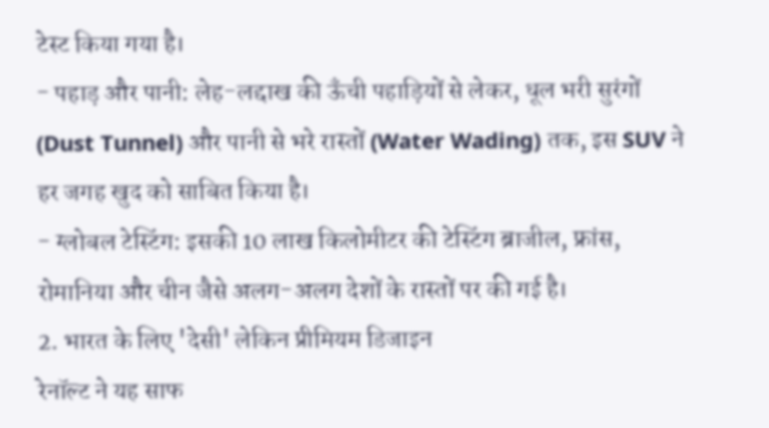टेस्ट किया गया है।
- पहाड़ और पानी: लेह-लद्दाख की ऊँची पहाड़ियों से लेकर, धूल भरी सुरंगों (Dust Tunnel) और पानी से भरे रास्तों (Water Wading) तक, इस SUV ने हर जगह खुद को साबित किया है।
- ग्लोबल टेस्टिंग: इसकी 10 लाख किलोमीटर की टेस्टिंग ब्राजील, फ्रांस, रोमानिया और चीन जैसे अलग-अलग देशों के रास्तों पर की गई है।
2. भारत के लिए 'देसी' लेकिन प्रीमियम डिजाइन
रेनॉल्ट ने यह साफ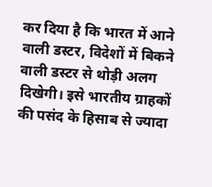कर दिया है कि भारत में आने वाली डस्टर, विदेशों में बिकने वाली डस्टर से थोड़ी अलग दिखेगी। इसे भारतीय ग्राहकों की पसंद के हिसाब से ज्यादा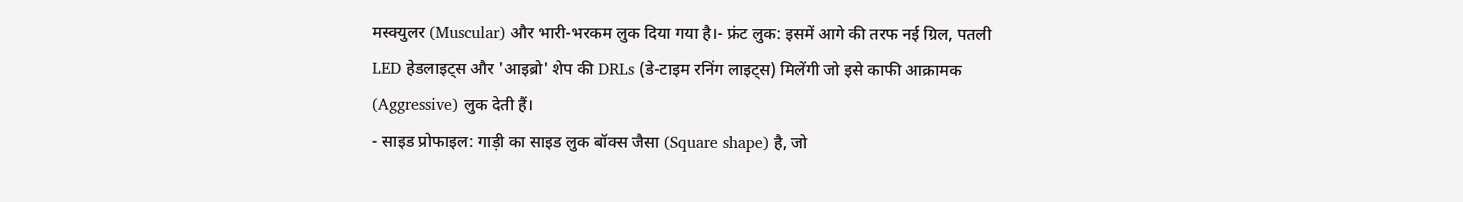मस्क्युलर (Muscular) और भारी-भरकम लुक दिया गया है।- फ्रंट लुक: इसमें आगे की तरफ नई ग्रिल, पतली LED हेडलाइट्स और 'आइब्रो' शेप की DRLs (डे-टाइम रनिंग लाइट्स) मिलेंगी जो इसे काफी आक्रामक (Aggressive) लुक देती हैं।
- साइड प्रोफाइल: गाड़ी का साइड लुक बॉक्स जैसा (Square shape) है, जो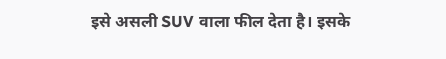इसे असली SUV वाला फील देता है। इसके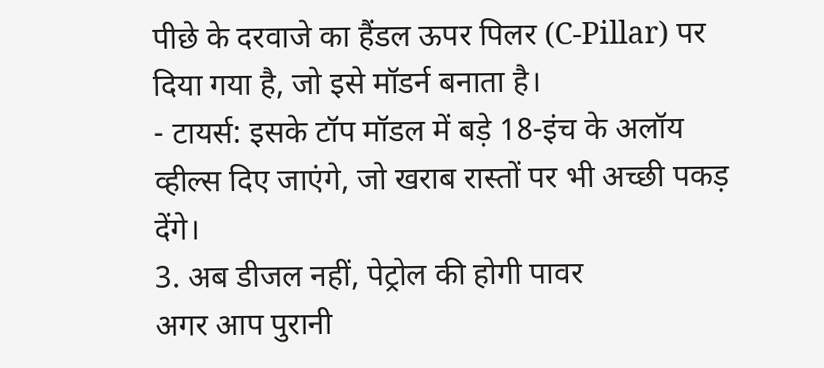पीछे के दरवाजे का हैंडल ऊपर पिलर (C-Pillar) पर दिया गया है, जो इसे मॉडर्न बनाता है।
- टायर्स: इसके टॉप मॉडल में बड़े 18-इंच के अलॉय व्हील्स दिए जाएंगे, जो खराब रास्तों पर भी अच्छी पकड़ देंगे।
3. अब डीजल नहीं, पेट्रोल की होगी पावर
अगर आप पुरानी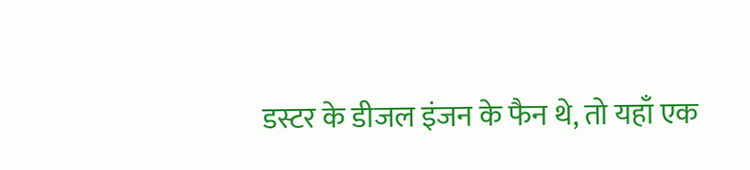डस्टर के डीजल इंजन के फैन थे, तो यहाँ एक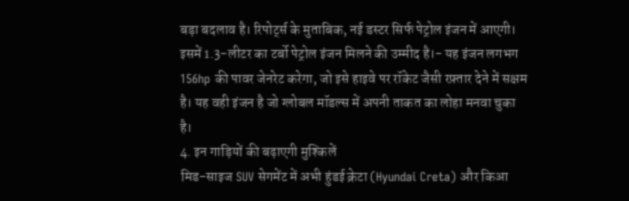बड़ा बदलाव है। रिपोर्ट्स के मुताबिक, नई डस्टर सिर्फ पेट्रोल इंजन में आएगी। इसमें 1.3-लीटर का टर्बो पेट्रोल इंजन मिलने की उम्मीद है।- यह इंजन लगभग 156hp की पावर जेनरेट करेगा, जो इसे हाइवे पर रॉकेट जैसी रफ़्तार देने में सक्षम है। यह वही इंजन है जो ग्लोबल मॉडल्स में अपनी ताकत का लोहा मनवा चुका है।
4. इन गाड़ियों की बढ़ाएगी मुश्किलें
मिड-साइज SUV सेगमेंट में अभी हुंडई क्रेटा (Hyundai Creta) और किआ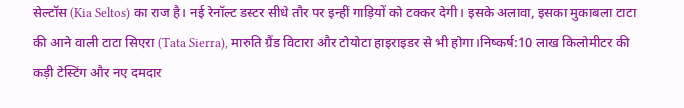सेल्टॉस (Kia Seltos) का राज है। नई रेनॉल्ट डस्टर सीधे तौर पर इन्हीं गाड़ियों को टक्कर देगी। इसके अलावा, इसका मुकाबला टाटा की आने वाली टाटा सिएरा (Tata Sierra), मारुति ग्रैंड विटारा और टोयोटा हाइराइडर से भी होगा।निष्कर्ष:10 लाख किलोमीटर की कड़ी टेस्टिंग और नए दमदार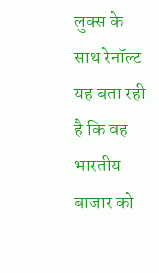लुक्स के साथ रेनॉल्ट यह बता रही है कि वह भारतीय बाजार को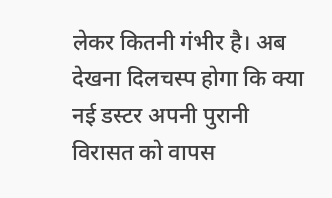लेकर कितनी गंभीर है। अब देखना दिलचस्प होगा कि क्या नई डस्टर अपनी पुरानी विरासत को वापस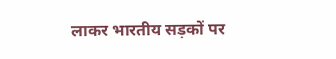लाकर भारतीय सड़कों पर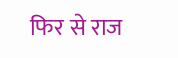फिर से राज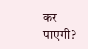कर पाएगी?